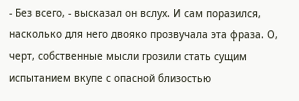- Без всего, - высказал он вслух. И сам поразился, насколько для него двояко прозвучала эта фраза. О, черт, собственные мысли грозили стать сущим испытанием вкупе с опасной близостью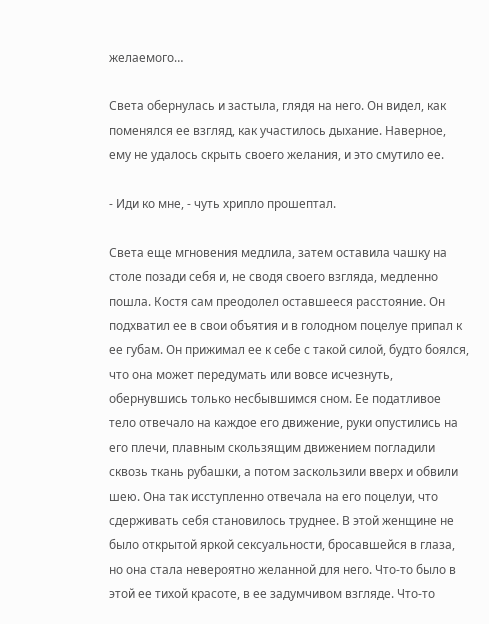желаемого…

Света обернулась и застыла, глядя на него. Он видел, как поменялся ее взгляд, как участилось дыхание. Наверное, ему не удалось скрыть своего желания, и это смутило ее.

- Иди ко мне, - чуть хрипло прошептал.

Света еще мгновения медлила, затем оставила чашку на столе позади себя и, не сводя своего взгляда, медленно пошла. Костя сам преодолел оставшееся расстояние. Он подхватил ее в свои объятия и в голодном поцелуе припал к ее губам. Он прижимал ее к себе с такой силой, будто боялся, что она может передумать или вовсе исчезнуть, обернувшись только несбывшимся сном. Ее податливое тело отвечало на каждое его движение, руки опустились на его плечи, плавным скользящим движением погладили сквозь ткань рубашки, а потом заскользили вверх и обвили шею. Она так исступленно отвечала на его поцелуи, что сдерживать себя становилось труднее. В этой женщине не было открытой яркой сексуальности, бросавшейся в глаза, но она стала невероятно желанной для него. Что-то было в этой ее тихой красоте, в ее задумчивом взгляде. Что-то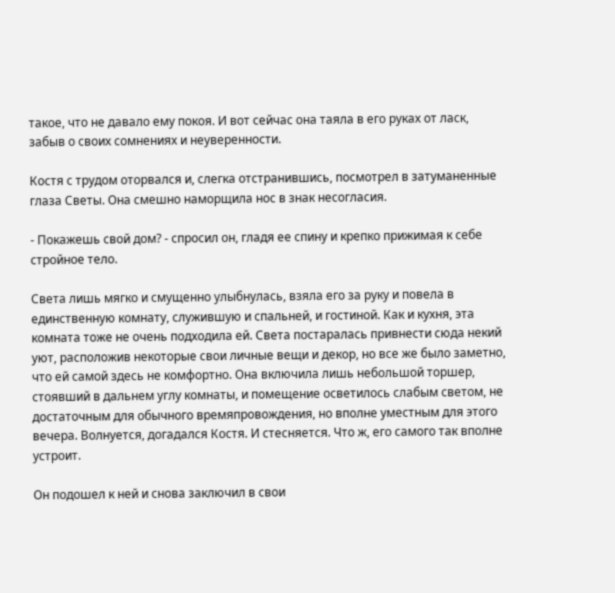такое, что не давало ему покоя. И вот сейчас она таяла в его руках от ласк, забыв о своих сомнениях и неуверенности.

Костя с трудом оторвался и, слегка отстранившись, посмотрел в затуманенные глаза Светы. Она смешно наморщила нос в знак несогласия.

- Покажешь свой дом? - спросил он, гладя ее спину и крепко прижимая к себе стройное тело.

Света лишь мягко и смущенно улыбнулась, взяла его за руку и повела в единственную комнату, служившую и спальней, и гостиной. Как и кухня, эта комната тоже не очень подходила ей. Света постаралась привнести сюда некий уют, расположив некоторые свои личные вещи и декор, но все же было заметно, что ей самой здесь не комфортно. Она включила лишь небольшой торшер, стоявший в дальнем углу комнаты, и помещение осветилось слабым светом, не достаточным для обычного времяпровождения, но вполне уместным для этого вечера. Волнуется, догадался Костя. И стесняется. Что ж, его самого так вполне устроит.

Он подошел к ней и снова заключил в свои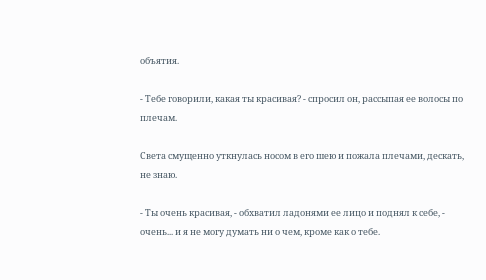объятия.

- Тебе говорили, какая ты красивая? - спросил он, рассыпая ее волосы по плечам.

Света смущенно уткнулась носом в его шею и пожала плечами, дескать, не знаю.

- Ты очень красивая, - обхватил ладонями ее лицо и поднял к себе, - очень... и я не могу думать ни о чем, кроме как о тебе.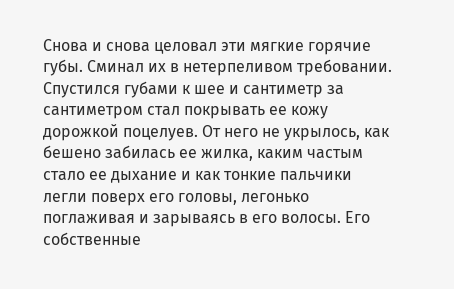Снова и снова целовал эти мягкие горячие губы. Сминал их в нетерпеливом требовании. Спустился губами к шее и сантиметр за сантиметром стал покрывать ее кожу дорожкой поцелуев. От него не укрылось, как бешено забилась ее жилка, каким частым стало ее дыхание и как тонкие пальчики легли поверх его головы, легонько поглаживая и зарываясь в его волосы. Его собственные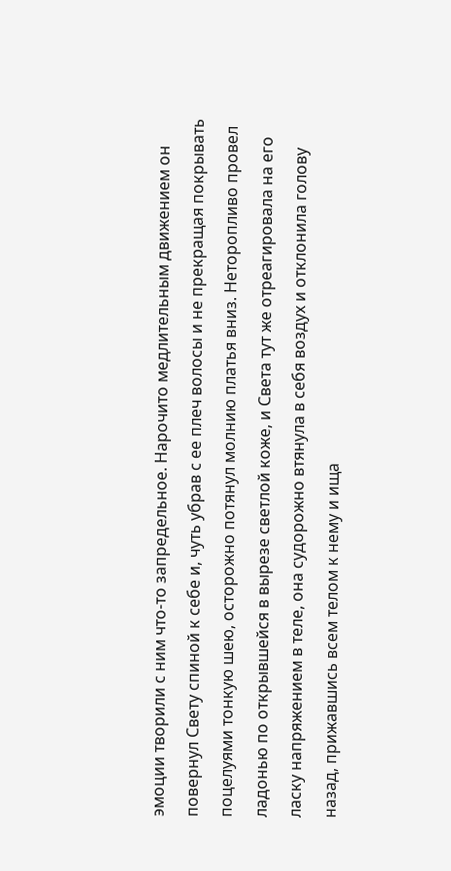эмоции творили с ним что-то запредельное. Нарочито медлительным движением он повернул Свету спиной к себе и, чуть убрав с ее плеч волосы и не прекращая покрывать поцелуями тонкую шею, осторожно потянул молнию платья вниз. Неторопливо провел ладонью по открывшейся в вырезе светлой коже, и Света тут же отреагировала на его ласку напряжением в теле, она судорожно втянула в себя воздух и отклонила голову назад, прижавшись всем телом к нему и ища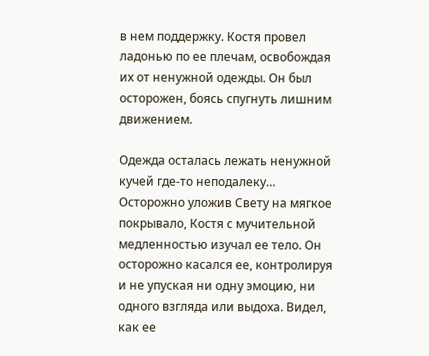в нем поддержку. Костя провел ладонью по ее плечам, освобождая их от ненужной одежды. Он был осторожен, боясь спугнуть лишним движением.

Одежда осталась лежать ненужной кучей где-то неподалеку… Осторожно уложив Свету на мягкое покрывало, Костя с мучительной медленностью изучал ее тело. Он осторожно касался ее, контролируя и не упуская ни одну эмоцию, ни одного взгляда или выдоха. Видел, как ее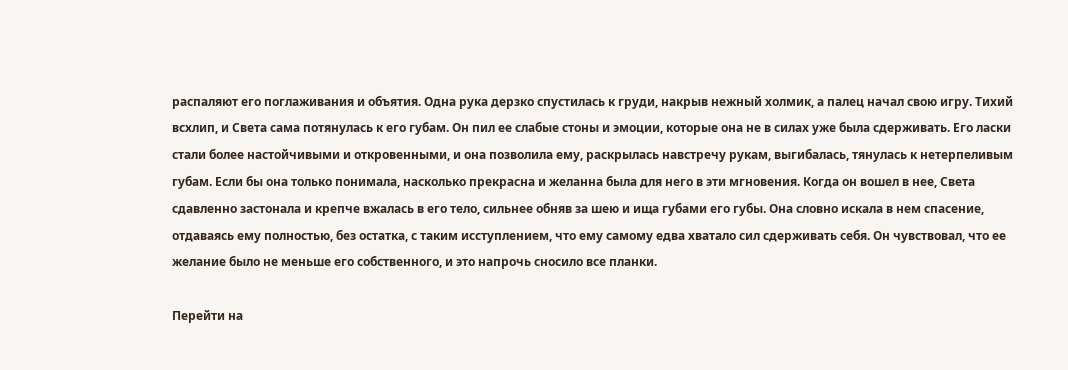распаляют его поглаживания и объятия. Одна рука дерзко спустилась к груди, накрыв нежный холмик, а палец начал свою игру. Тихий всхлип, и Света сама потянулась к его губам. Он пил ее слабые стоны и эмоции, которые она не в силах уже была сдерживать. Его ласки стали более настойчивыми и откровенными, и она позволила ему, раскрылась навстречу рукам, выгибалась, тянулась к нетерпеливым губам. Если бы она только понимала, насколько прекрасна и желанна была для него в эти мгновения. Когда он вошел в нее, Света сдавленно застонала и крепче вжалась в его тело, сильнее обняв за шею и ища губами его губы. Она словно искала в нем спасение, отдаваясь ему полностью, без остатка, с таким исступлением, что ему самому едва хватало сил сдерживать себя. Он чувствовал, что ее желание было не меньше его собственного, и это напрочь сносило все планки.

Перейти на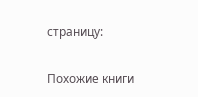страницу:

Похожие книги